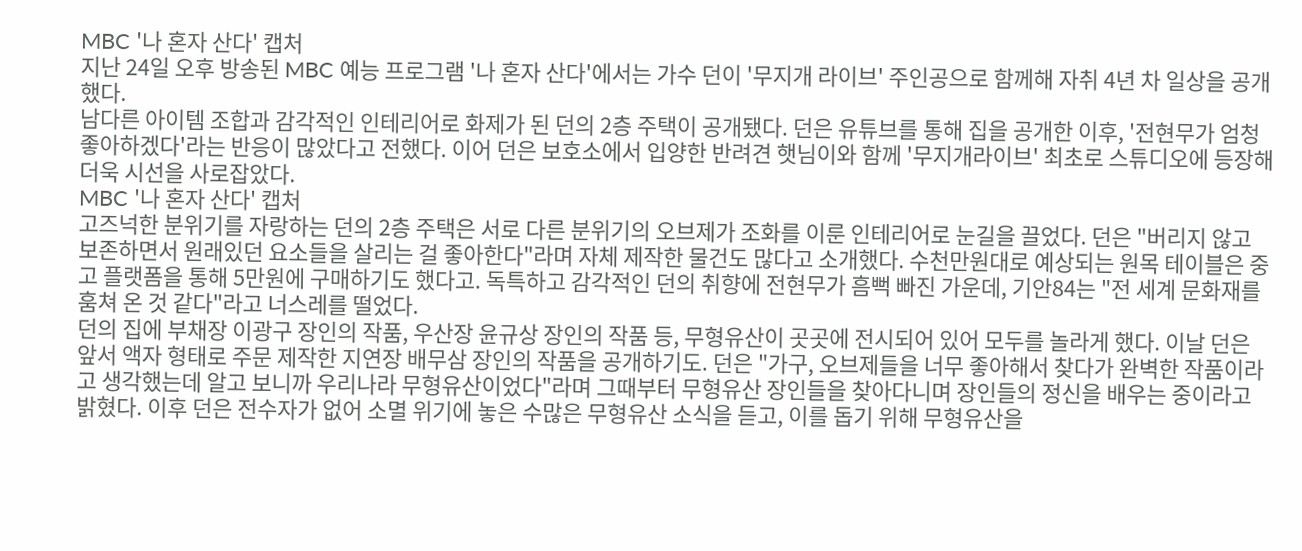MBC '나 혼자 산다' 캡처
지난 24일 오후 방송된 MBC 예능 프로그램 '나 혼자 산다'에서는 가수 던이 '무지개 라이브' 주인공으로 함께해 자취 4년 차 일상을 공개했다.
남다른 아이템 조합과 감각적인 인테리어로 화제가 된 던의 2층 주택이 공개됐다. 던은 유튜브를 통해 집을 공개한 이후, '전현무가 엄청 좋아하겠다'라는 반응이 많았다고 전했다. 이어 던은 보호소에서 입양한 반려견 햇님이와 함께 '무지개라이브' 최초로 스튜디오에 등장해 더욱 시선을 사로잡았다.
MBC '나 혼자 산다' 캡처
고즈넉한 분위기를 자랑하는 던의 2층 주택은 서로 다른 분위기의 오브제가 조화를 이룬 인테리어로 눈길을 끌었다. 던은 "버리지 않고 보존하면서 원래있던 요소들을 살리는 걸 좋아한다"라며 자체 제작한 물건도 많다고 소개했다. 수천만원대로 예상되는 원목 테이블은 중고 플랫폼을 통해 5만원에 구매하기도 했다고. 독특하고 감각적인 던의 취향에 전현무가 흠뻑 빠진 가운데, 기안84는 "전 세계 문화재를 훔쳐 온 것 같다"라고 너스레를 떨었다.
던의 집에 부채장 이광구 장인의 작품, 우산장 윤규상 장인의 작품 등, 무형유산이 곳곳에 전시되어 있어 모두를 놀라게 했다. 이날 던은 앞서 액자 형태로 주문 제작한 지연장 배무삼 장인의 작품을 공개하기도. 던은 "가구, 오브제들을 너무 좋아해서 찾다가 완벽한 작품이라고 생각했는데 알고 보니까 우리나라 무형유산이었다"라며 그때부터 무형유산 장인들을 찾아다니며 장인들의 정신을 배우는 중이라고 밝혔다. 이후 던은 전수자가 없어 소멸 위기에 놓은 수많은 무형유산 소식을 듣고, 이를 돕기 위해 무형유산을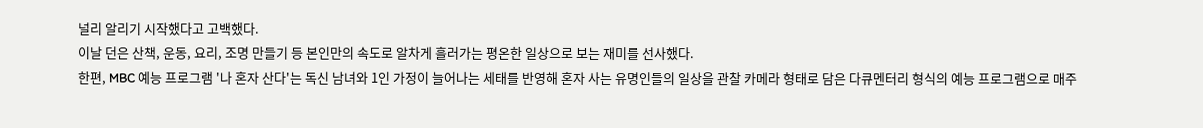널리 알리기 시작했다고 고백했다.
이날 던은 산책, 운동, 요리, 조명 만들기 등 본인만의 속도로 알차게 흘러가는 평온한 일상으로 보는 재미를 선사했다.
한편, MBC 예능 프로그램 '나 혼자 산다'는 독신 남녀와 1인 가정이 늘어나는 세태를 반영해 혼자 사는 유명인들의 일상을 관찰 카메라 형태로 담은 다큐멘터리 형식의 예능 프로그램으로 매주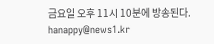금요일 오후 11시 10분에 방송된다.
hanappy@news1.kr